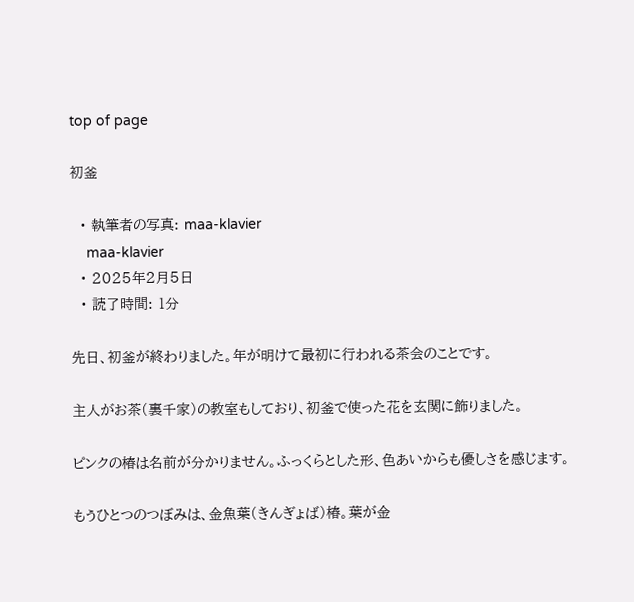top of page

初釜

  • 執筆者の写真: maa-klavier
    maa-klavier
  • 2025年2月5日
  • 読了時間: 1分

先日、初釜が終わりました。年が明けて最初に行われる茶会のことです。

主人がお茶(裏千家)の教室もしており、初釜で使った花を玄関に飾りました。

ピンクの椿は名前が分かりません。ふっくらとした形、色あいからも優しさを感じます。

もうひとつのつぼみは、金魚葉(きんぎょば)椿。葉が金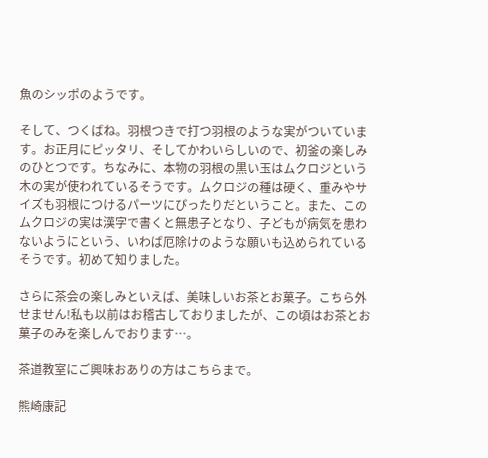魚のシッポのようです。

そして、つくばね。羽根つきで打つ羽根のような実がついています。お正月にピッタリ、そしてかわいらしいので、初釜の楽しみのひとつです。ちなみに、本物の羽根の黒い玉はムクロジという木の実が使われているそうです。ムクロジの種は硬く、重みやサイズも羽根につけるパーツにぴったりだということ。また、このムクロジの実は漢字で書くと無患子となり、子どもが病気を患わないようにという、いわば厄除けのような願いも込められているそうです。初めて知りました。

さらに茶会の楽しみといえば、美味しいお茶とお菓子。こちら外せません!私も以前はお稽古しておりましたが、この頃はお茶とお菓子のみを楽しんでおります…。

茶道教室にご興味おありの方はこちらまで。

熊崎康記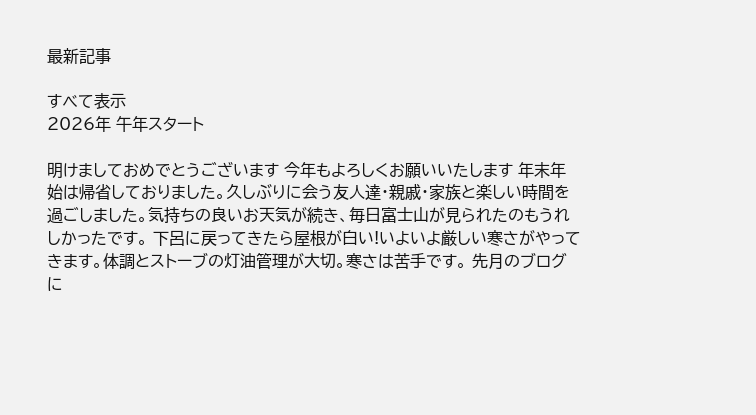最新記事

すべて表示
2026年 午年スタート

明けましておめでとうございます 今年もよろしくお願いいたします 年末年始は帰省しておりました。久しぶりに会う友人達・親戚・家族と楽しい時間を過ごしました。気持ちの良いお天気が続き、毎日富士山が見られたのもうれしかったです。 下呂に戻ってきたら屋根が白い!いよいよ厳しい寒さがやってきます。体調とストーブの灯油管理が大切。寒さは苦手です。 先月のブログに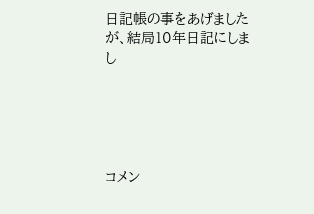日記帳の事をあげましたが、結局10年日記にしまし





コメン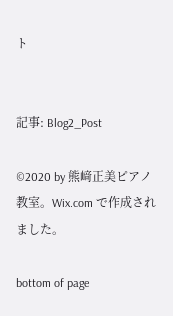ト


記事: Blog2_Post

©2020 by 熊﨑正美ピアノ教室。Wix.com で作成されました。

bottom of page